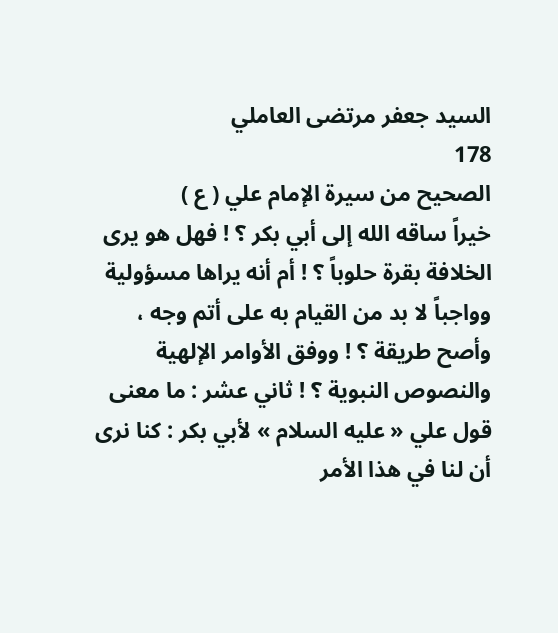السيد جعفر مرتضى العاملي
178
الصحيح من سيرة الإمام علي ( ع )
خيراً ساقه الله إلى أبي بكر ؟ ! فهل هو يرى الخلافة بقرة حلوباً ؟ ! أم أنه يراها مسؤولية وواجباً لا بد من القيام به على أتم وجه ، وأصح طريقة ؟ ! ووفق الأوامر الإلهية والنصوص النبوية ؟ ! ثاني عشر : ما معنى قول علي « عليه السلام » لأبي بكر : كنا نرى أن لنا في هذا الأمر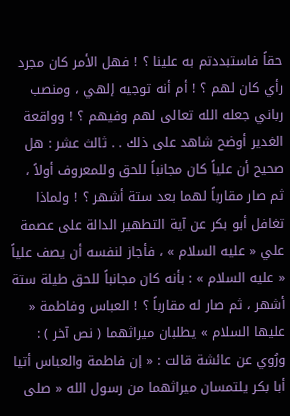حقاً فاستبددتم به علينا ؟ ! فهل الأمر كان مجرد رأي كان لهم ؟ ! أم أنه توجيه إلهي ، ومنصب رباني جعله الله تعالى لهم وفيهم ؟ ! وواقعة الغدير أوضح شاهد على ذلك . . ثالث عشر : هل صحيح أن علياً كان مجانباً للحق وللمعروف أولاً ، ثم صار مقارباً لهما بعد ستة أشهر ؟ ! ولماذا تغافل أبو بكر عن آية التطهير الدالة على عصمة علي « عليه السلام » ، فأجاز لنفسه أن يصف علياً « عليه السلام » : بأنه كان مجانباً للحق طيلة ستة أشهر ، ثم صار له مقارباً ؟ ! العباس وفاطمة « عليها السلام » يطلبان ميراثهما ( نص آخر ) : ورُوي عن عائشة قالت : « إن فاطمة والعباس أتيا أبا بكر يلتمسان ميراثهما من رسول الله « صلى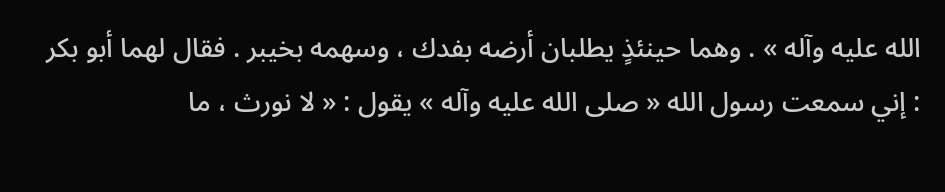الله عليه وآله » . وهما حينئذٍ يطلبان أرضه بفدك ، وسهمه بخيبر . فقال لهما أبو بكر : إني سمعت رسول الله « صلى الله عليه وآله » يقول : « لا نورث ، ما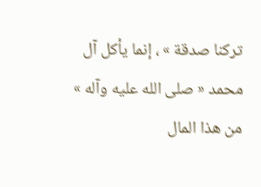تركنا صدقة » ، إنما يأكل آل محمد « صلى الله عليه وآله » من هذا المال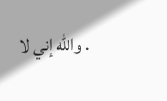. والله إني لا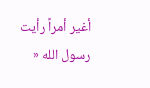أغير أمراً رأيت رسول الله «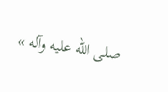صلى الله عليه وآله »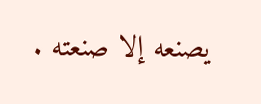يصنعه إلا صنعته .